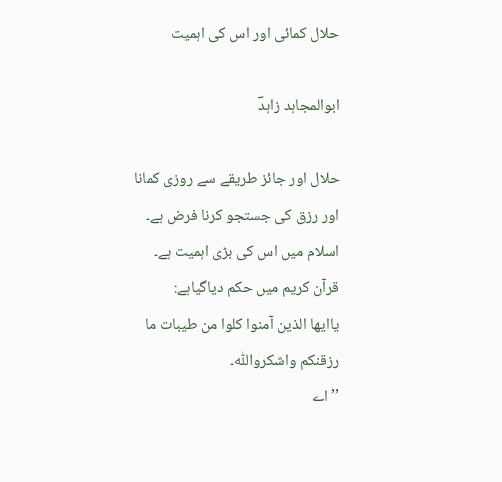حلال کمائی اور اس کی اہمیت

ابوالمجاہد زاہدؔ

حلال اور جائز طریقے سے روزی کمانا اور رزق کی جستجو کرنا فرض ہے۔ اسلام میں اس کی بڑی اہمیت ہے۔ قرآن کریم میں حکم دیاگیاہے:
یاایھا الذین آمنوا کلوا من طیبات ما رزقنکم واشکرواللّٰہ۔
’’اے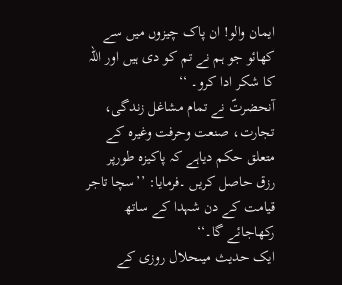ایمان والو! ان پاک چیزوں میں سے کھائو جو ہم نے تم کو دی ہیں اور اللہ کا شکر ادا کرو۔ ‘‘
آنحضرتؐ نے تمام مشاغل زندگی، تجارت، صنعت وحرفت وغیرہ کے متعلق حکم دیاہے کہ پاکیزہ طورپر رزق حاصل کریں ۔فرمایا: ’’سچا تاجر قیامت کے دن شہدا کے ساتھ رکھاجائے گا۔‘‘
ایک حدیث میںحلال روزی کے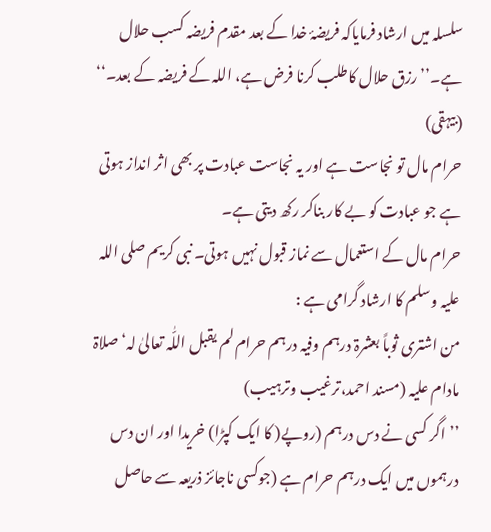سلسلہ میں ارشاد فرمایاکہ فریضۂ خدا کے بعد مقدم فریضہ کسب حلال ہے۔’’ رزق حلال کاطلب کرنا فرض ہے، اللہ کے فریضہ کے بعد۔‘‘ (بیہقی)
حرام مال تو نجاست ہے اور یہ نجاست عبادت پر بھی اثر انداز ہوتی ہے جو عبادت کو بے کار بناکر رکھ دیتی ہے۔
حرام مال کے استعمال سے نماز قبول نہیں ہوتی۔ نبی کریم صلی اللہ علیہ وسلم کا ارشاد گرامی ہے :
من اشتری ثوباً بعشرۃ درہم وفیہ درہم حرام لم یقبل اللّٰہ تعالیٰ لہ‘ صلاۃ مادام علیہ (مسند احمد،ترغیب وترہیب)
’’اگر کسی نے دس درہم (روپے( کا ایک کپڑا) خریدا اور ان دس درہموں میں ایک درہم حرام ہے (جوکسی ناجائز ذریعہ سے حاصل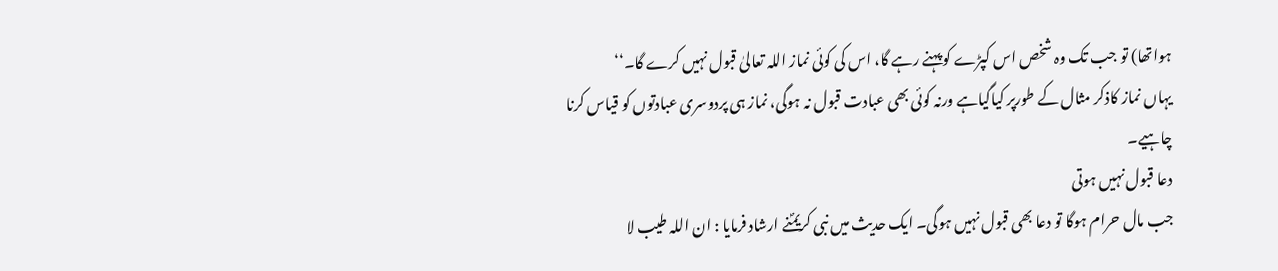ہواتھا) تو جب تک وہ شخص اس کپڑے کو پہنے رہے گا، اس کی کوئی نماز اللہ تعالیٰ قبول نہیں کرے گا۔‘‘
یہاں نماز کاذکر مثال کے طورپر کیاگیاہے ورنہ کوئی بھی عبادت قبول نہ ہوگی، نماز ہی پردوسری عبادتوں کو قیاس کرنا چاہیے۔
دعا قبول نہیں ہوتی
جب مال حرام ہوگا تو دعا بھی قبول نہیں ہوگی۔ ایک حدیث میں نبی کریمؐنے ارشاد فرمایا : ان اللہ طیب لا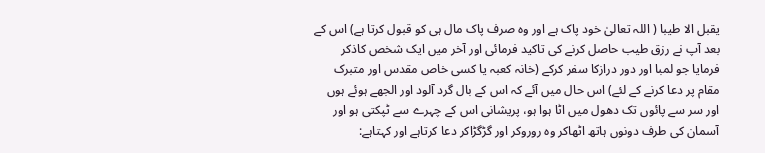یقبل الا طیبا ( اللہ تعالیٰ خود پاک ہے اور وہ صرف پاک مال ہی کو قبول کرتا ہے) اس کے بعد آپ نے رزق طیب حاصل کرنے کی تاکید فرمائی اور آخر میں ایک شخص کاذکر فرمایا جو لمبا اور دور درازکا سفر کرکے (خانہ کعبہ یا کسی خاص مقدس اور متبرک مقام پر دعا کرنے کے لئے) اس حال میں آئے کہ اس کے بال گرد آلود اور الجھے ہوئے ہوں اور سر سے پائوں تک دھول میں اٹا ہوا ہو، پریشانی اس کے چہرے سے ٹپکتی ہو اور آسمان کی طرف دونوں ہاتھ اٹھاکر وہ روروکر اور گڑگڑاکر دعا کرتاہے اور کہتاہے: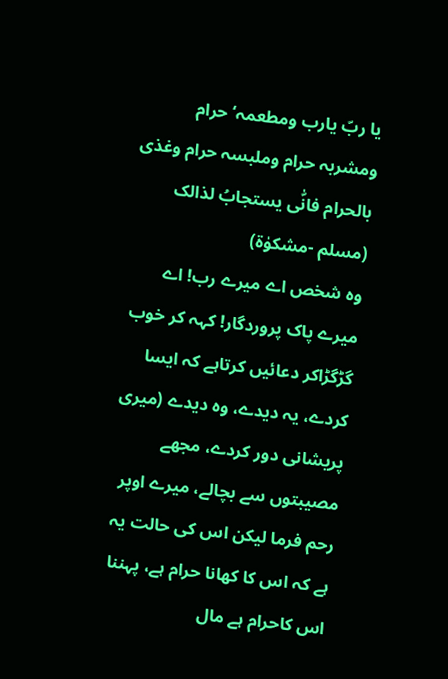یا ربّ یارب ومطعمہ‘ حرام ومشربہ حرام وملبسہ حرام وغذی بالحرام فانّٰی یستجابُ لذالک (مسلم -مشکوٰۃ)
وہ شخص اے میرے رب! اے میرے پاک پروردگار! کہہ کر خوب گڑگڑاکر دعائیں کرتاہے کہ ایسا کردے، یہ دیدے، وہ دیدے (میری پریشانی دور کردے، مجھے مصیبتوں سے بچالے، میرے اوپر رحم فرما لیکن اس کی حالت یہ ہے کہ اس کا کھانا حرام ہے، پہننا اس کاحرام ہے مال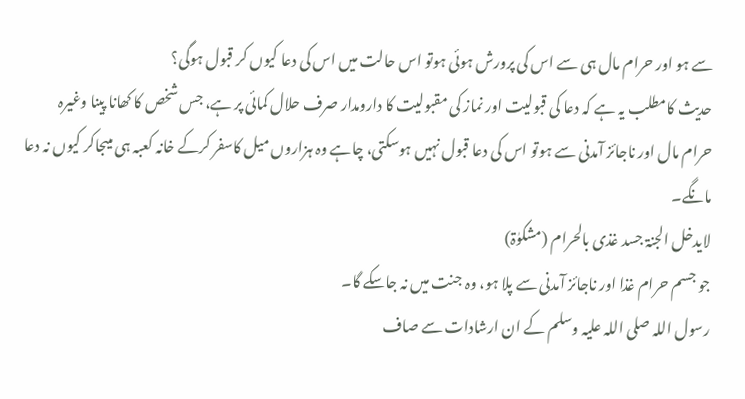سے ہو اور حرام مال ہی سے اس کی پرورش ہوئی ہوتو اس حالت میں اس کی دعا کیوں کر قبول ہوگی؟
حدیث کامطلب یہ ہے کہ دعا کی قبولیت اور نماز کی مقبولیت کا دارومدار صرف حلال کمائی پر ہے، جس شخص کا کھانا پینا وغیرہ حرام مال اور ناجائز آمدنی سے ہوتو اس کی دعا قبول نہیں ہوسکتی، چاہے وہ ہزاروں میل کاسفر کرکے خانہ کعبہ ہی میںجاکر کیوں نہ دعا مانگے۔
لایدخل الجنۃ جسد غذی بالحرام (مشکوٰۃ)
جو جسم حرام غذا اور ناجائز آمدنی سے پلا ہو، وہ جنت میں نہ جاسکے گا۔
رسول اللہ صلی اللہ علیہ وسلم کے ان ارشادات سے صاف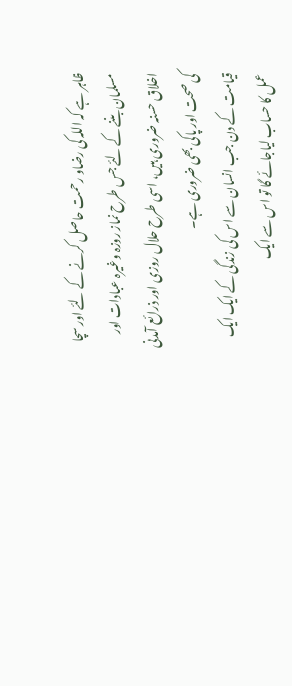ظاہر ہے کہ اللہ کی رضاو رحمت حاصل کرنے کے لئے اور سچا مسلمان بننے کے لئے جس طرح نماز روزہ وغیرہ عبادات اور اخلاق حسنہ ضروری ہیں، اسی طرح حلال روزی اور ذرائع آمدنی کی صحت اور پاکی بھی ضروری ہے۔
قیامت کے دن جب انسان سے اس کی زندگی کے ایک ایک عمل کا حساب لیاجائے گا تو اس سے ایک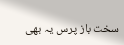سخت باز پرس یہ بھی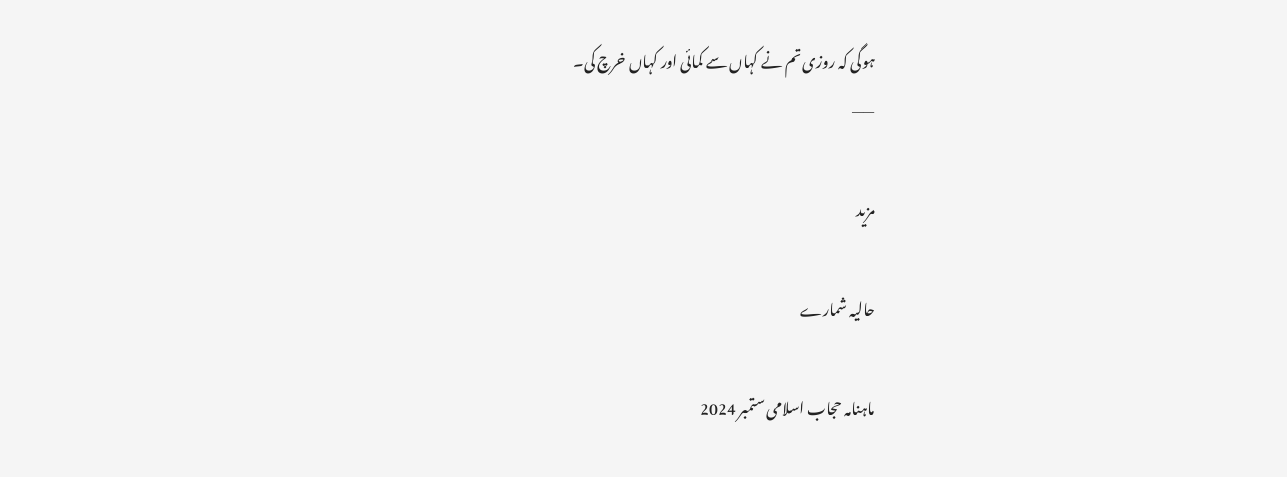ہوگی کہ روزی تم نے کہاں سے کمائی اور کہاں خرچ کی۔
——

مزید

حالیہ شمارے

ماہنامہ حجاب اسلامی ستمبر 2024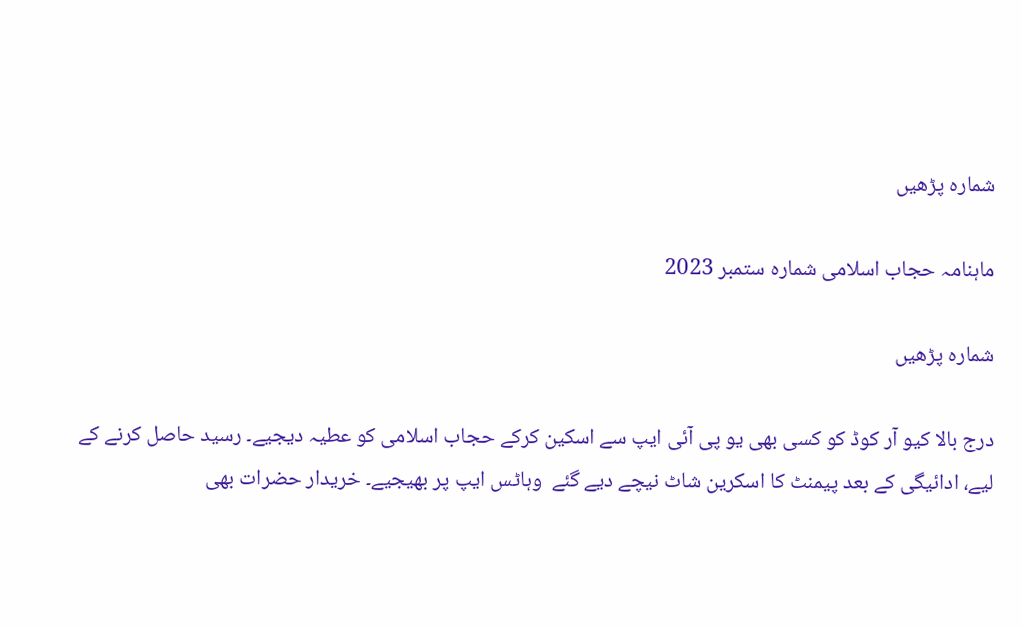شمارہ پڑھیں

ماہنامہ حجاب اسلامی شمارہ ستمبر 2023

شمارہ پڑھیں

درج بالا کیو آر کوڈ کو کسی بھی یو پی آئی ایپ سے اسکین کرکے حجاب اسلامی کو عطیہ دیجیے۔ رسید حاصل کرنے کے لیے، ادائیگی کے بعد پیمنٹ کا اسکرین شاٹ نیچے دیے گئے  وہاٹس ایپ پر بھیجیے۔ خریدار حضرات بھی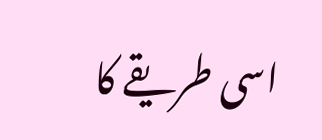اسی طریقے کا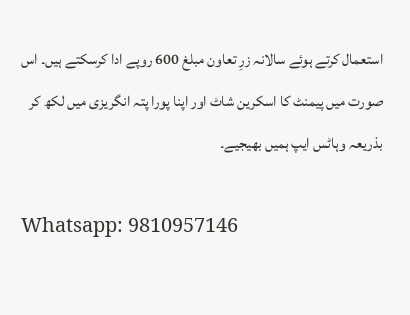استعمال کرتے ہوئے سالانہ زرِ تعاون مبلغ 600 روپے ادا کرسکتے ہیں۔ اس صورت میں پیمنٹ کا اسکرین شاٹ اور اپنا پورا پتہ انگریزی میں لکھ کر بذریعہ وہاٹس ایپ ہمیں بھیجیے۔

Whatsapp: 9810957146